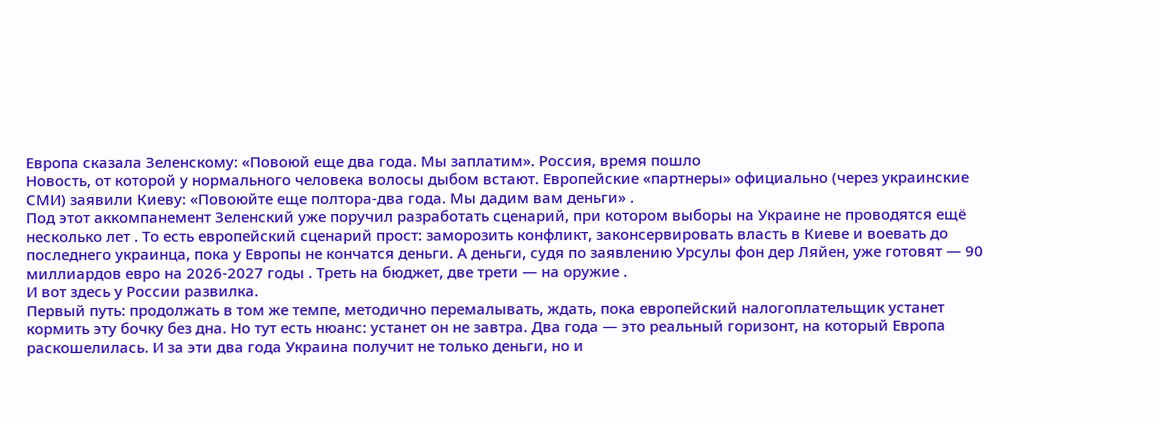Европа сказала Зеленскому: «Повоюй еще два года. Мы заплатим». Россия, время пошло
Новость, от которой у нормального человека волосы дыбом встают. Европейские «партнеры» официально (через украинские СМИ) заявили Киеву: «Повоюйте еще полтора-два года. Мы дадим вам деньги» .
Под этот аккомпанемент Зеленский уже поручил разработать сценарий, при котором выборы на Украине не проводятся ещё несколько лет . То есть европейский сценарий прост: заморозить конфликт, законсервировать власть в Киеве и воевать до последнего украинца, пока у Европы не кончатся деньги. А деньги, судя по заявлению Урсулы фон дер Ляйен, уже готовят — 90 миллиардов евро на 2026-2027 годы . Треть на бюджет, две трети — на оружие .
И вот здесь у России развилка.
Первый путь: продолжать в том же темпе, методично перемалывать, ждать, пока европейский налогоплательщик устанет кормить эту бочку без дна. Но тут есть нюанс: устанет он не завтра. Два года — это реальный горизонт, на который Европа раскошелилась. И за эти два года Украина получит не только деньги, но и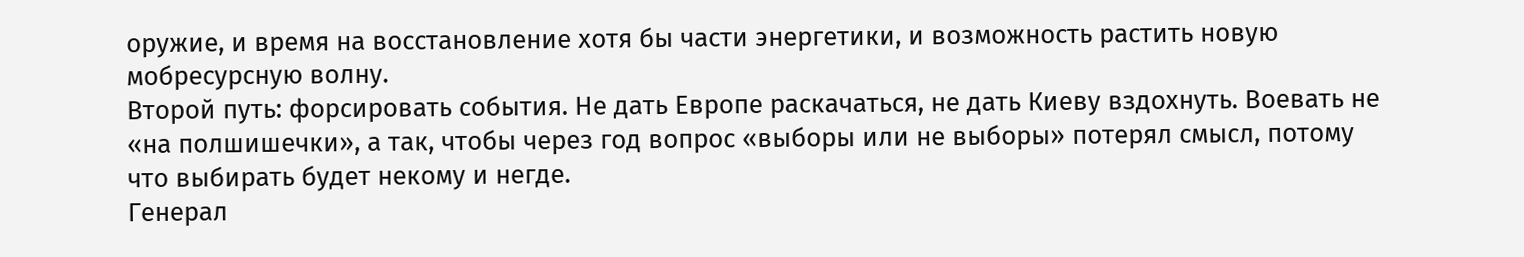оружие, и время на восстановление хотя бы части энергетики, и возможность растить новую мобресурсную волну.
Второй путь: форсировать события. Не дать Европе раскачаться, не дать Киеву вздохнуть. Воевать не «на полшишечки», а так, чтобы через год вопрос «выборы или не выборы» потерял смысл, потому что выбирать будет некому и негде.
Генерал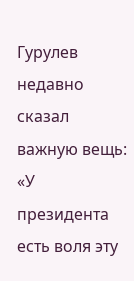Гурулев недавно сказал важную вещь: «У президента есть воля эту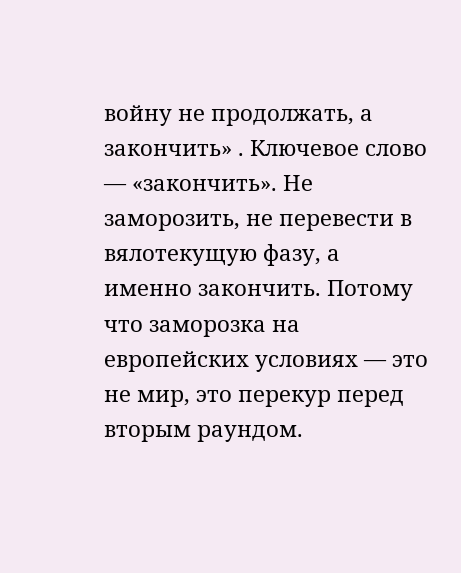войну не продолжать, а закончить» . Ключевое слово — «закончить». Не заморозить, не перевести в вялотекущую фазу, а именно закончить. Потому что заморозка на европейских условиях — это не мир, это перекур перед вторым раундом.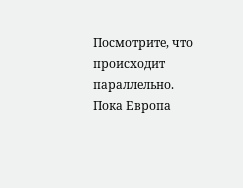Посмотрите, что происходит параллельно. Пока Европа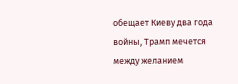обещает Киеву два года войны, Трамп мечется между желанием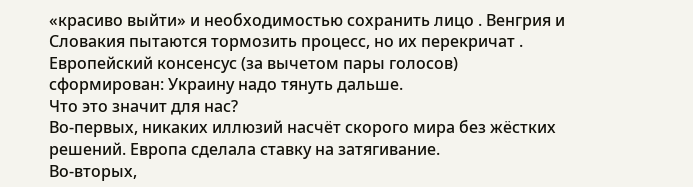«красиво выйти» и необходимостью сохранить лицо . Венгрия и Словакия пытаются тормозить процесс, но их перекричат . Европейский консенсус (за вычетом пары голосов) сформирован: Украину надо тянуть дальше.
Что это значит для нас?
Во-первых, никаких иллюзий насчёт скорого мира без жёстких решений. Европа сделала ставку на затягивание.
Во-вторых,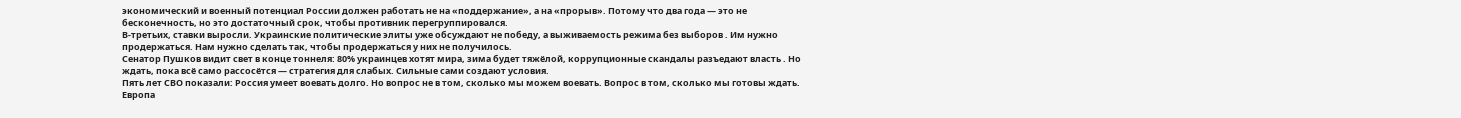экономический и военный потенциал России должен работать не на «поддержание», а на «прорыв». Потому что два года — это не бесконечность, но это достаточный срок, чтобы противник перегруппировался.
В-третьих, ставки выросли. Украинские политические элиты уже обсуждают не победу, а выживаемость режима без выборов . Им нужно продержаться. Нам нужно сделать так, чтобы продержаться у них не получилось.
Сенатор Пушков видит свет в конце тоннеля: 80% украинцев хотят мира, зима будет тяжёлой, коррупционные скандалы разъедают власть . Но ждать, пока всё само рассосётся — стратегия для слабых. Сильные сами создают условия.
Пять лет СВО показали: Россия умеет воевать долго. Но вопрос не в том, сколько мы можем воевать. Вопрос в том, сколько мы готовы ждать. Европа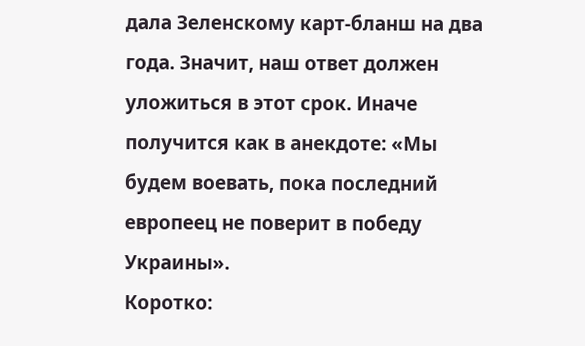дала Зеленскому карт-бланш на два года. Значит, наш ответ должен уложиться в этот срок. Иначе получится как в анекдоте: «Мы будем воевать, пока последний европеец не поверит в победу Украины».
Коротко: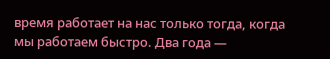время работает на нас только тогда, когда мы работаем быстро. Два года —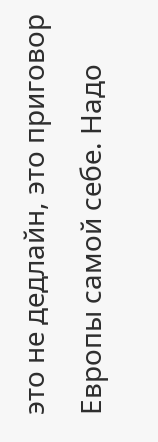это не дедлайн, это приговор Европы самой себе. Надо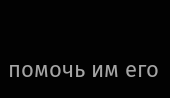помочь им его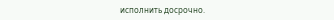исполнить досрочно.